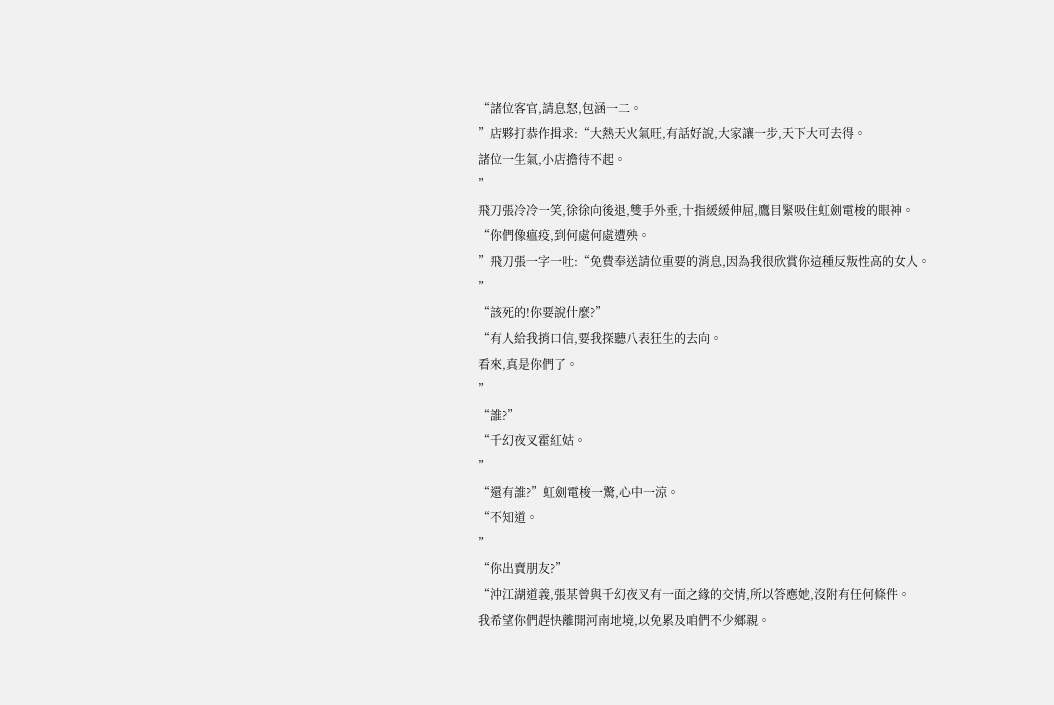“諸位客官,請息怒,包涵一二。
”店夥打恭作揖求:“大熱天火氣旺,有話好說,大家讓一步,天下大可去得。
諸位一生氣,小店擔待不起。
”
飛刀張冷冷一笑,徐徐向後退,雙手外垂,十指緩緩伸屈,鷹目緊吸住虹劍電梭的眼神。
“你們像瘟疫,到何處何處遭殃。
”飛刀張一字一吐:“免費奉送請位重要的消息,因為我很欣賞你這種反叛性高的女人。
”
“該死的!你要說什麼?”
“有人給我捎口信,要我探聽八表狂生的去向。
看來,真是你們了。
”
“誰?”
“千幻夜叉霍紅姑。
”
“還有誰?”虹劍電梭一驚,心中一涼。
“不知道。
”
“你出賣朋友?”
“沖江湖道義,張某曾與千幻夜叉有一面之緣的交情,所以答應她,沒附有任何條件。
我希望你們趕快離開河南地境,以免累及咱們不少鄉親。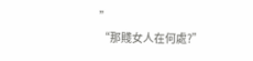”
“那賤女人在何處?”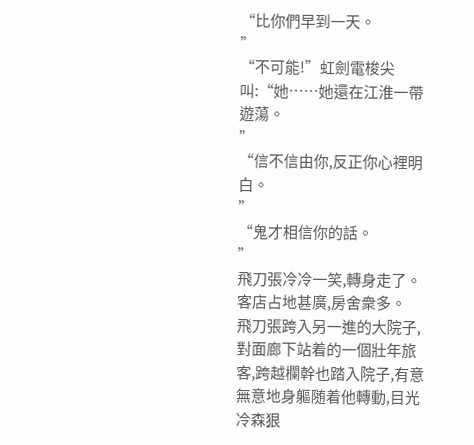“比你們早到一天。
”
“不可能!”虹劍電梭尖叫:“她……她還在江淮一帶遊蕩。
”
“信不信由你,反正你心裡明白。
”
“鬼才相信你的話。
”
飛刀張冷冷一笑,轉身走了。
客店占地甚廣,房舍衆多。
飛刀張跨入另一進的大院子,對面廊下站着的一個壯年旅客,跨越欄幹也踏入院子,有意無意地身軀随着他轉動,目光冷森狠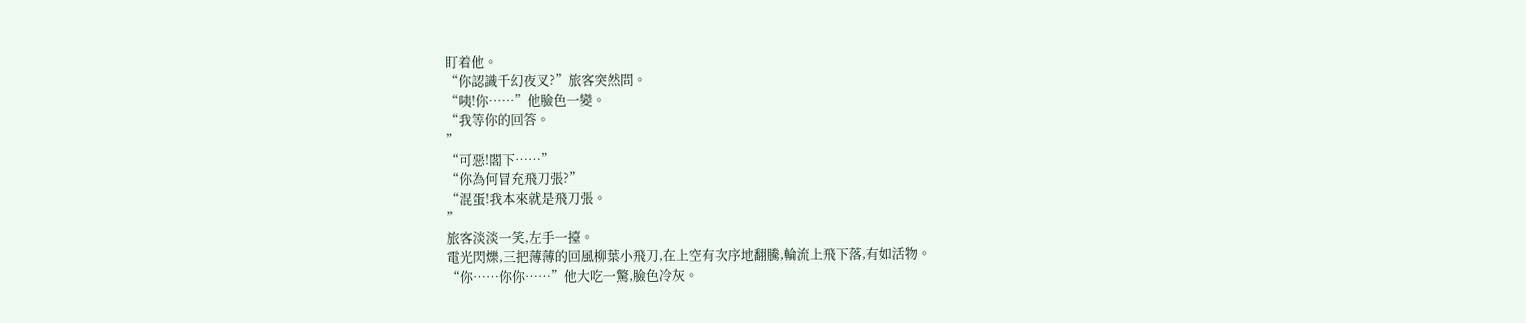盯着他。
“你認識千幻夜叉?”旅客突然問。
“咦!你……”他臉色一變。
“我等你的回答。
”
“可惡!閣下……”
“你為何冒充飛刀張?”
“混蛋!我本來就是飛刀張。
”
旅客淡淡一笑,左手一擡。
電光閃爍,三把薄薄的回風柳葉小飛刀,在上空有次序地翻騰,輪流上飛下落,有如活物。
“你……你你……”他大吃一驚,臉色冷灰。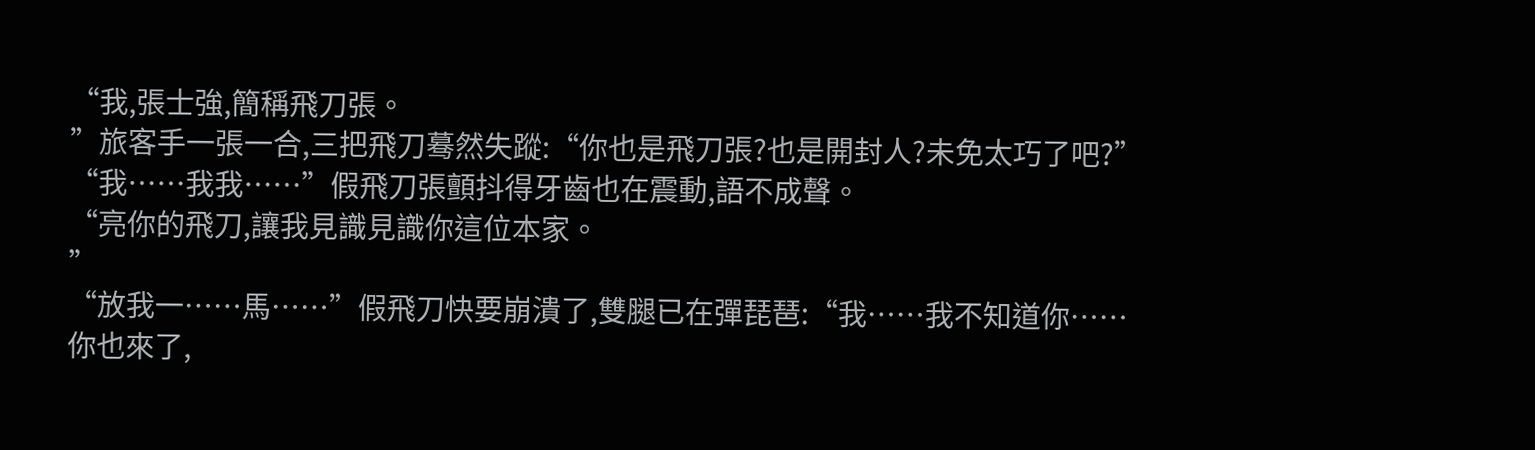“我,張士強,簡稱飛刀張。
”旅客手一張一合,三把飛刀蓦然失蹤:“你也是飛刀張?也是開封人?未免太巧了吧?”
“我……我我……”假飛刀張顫抖得牙齒也在震動,語不成聲。
“亮你的飛刀,讓我見識見識你這位本家。
”
“放我一……馬……”假飛刀快要崩潰了,雙腿已在彈琵琶:“我……我不知道你……
你也來了,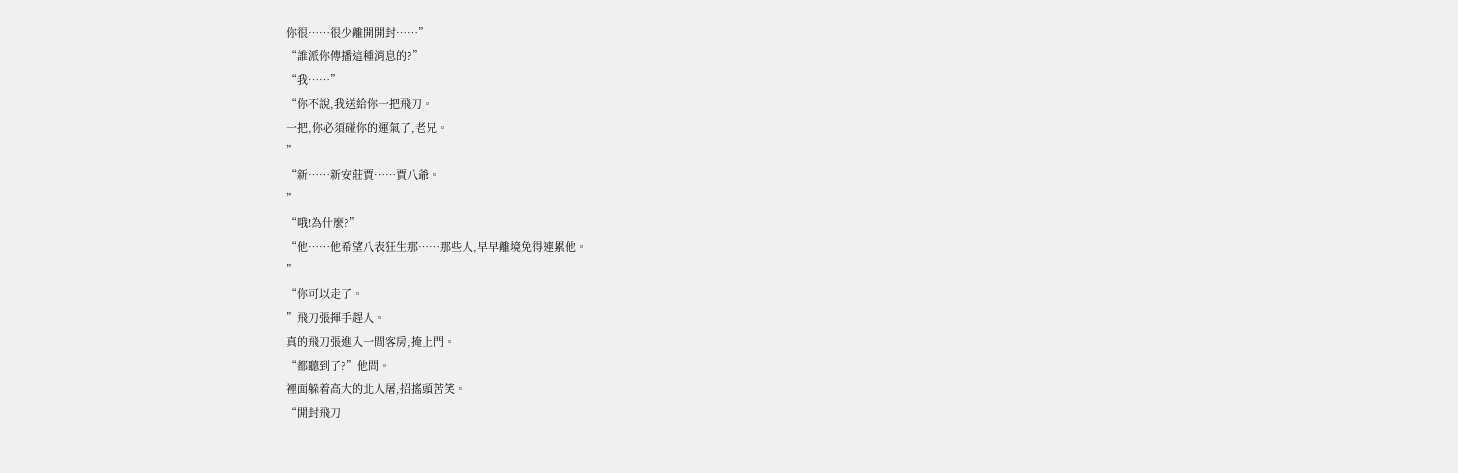你很……很少離開開封……”
“誰派你傳播這種消息的?”
“我……”
“你不說,我送給你一把飛刀。
一把,你必須碰你的運氣了,老兄。
”
“新……新安莊賈……賈八爺。
”
“哦!為什麼?”
“他……他希望八表狂生那……那些人,早早離境免得連累他。
”
“你可以走了。
”飛刀張揮手趕人。
真的飛刀張進入一間客房,掩上門。
“都聽到了?”他問。
裡面躲着高大的北人屠,招搖頭苦笑。
“開封飛刀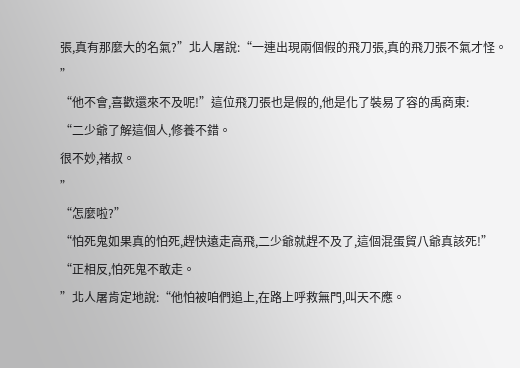張,真有那麼大的名氣?”北人屠說:“一連出現兩個假的飛刀張,真的飛刀張不氣才怪。
”
“他不會,喜歡還來不及呢!”這位飛刀張也是假的,他是化了裝易了容的禹商東:
“二少爺了解這個人,修養不錯。
很不妙,褚叔。
”
“怎麼啦?”
“怕死鬼如果真的怕死,趕快遠走高飛,二少爺就趕不及了,這個混蛋貿八爺真該死!”
“正相反,怕死鬼不敢走。
”北人屠肯定地說:“他怕被咱們追上,在路上呼救無門,叫天不應。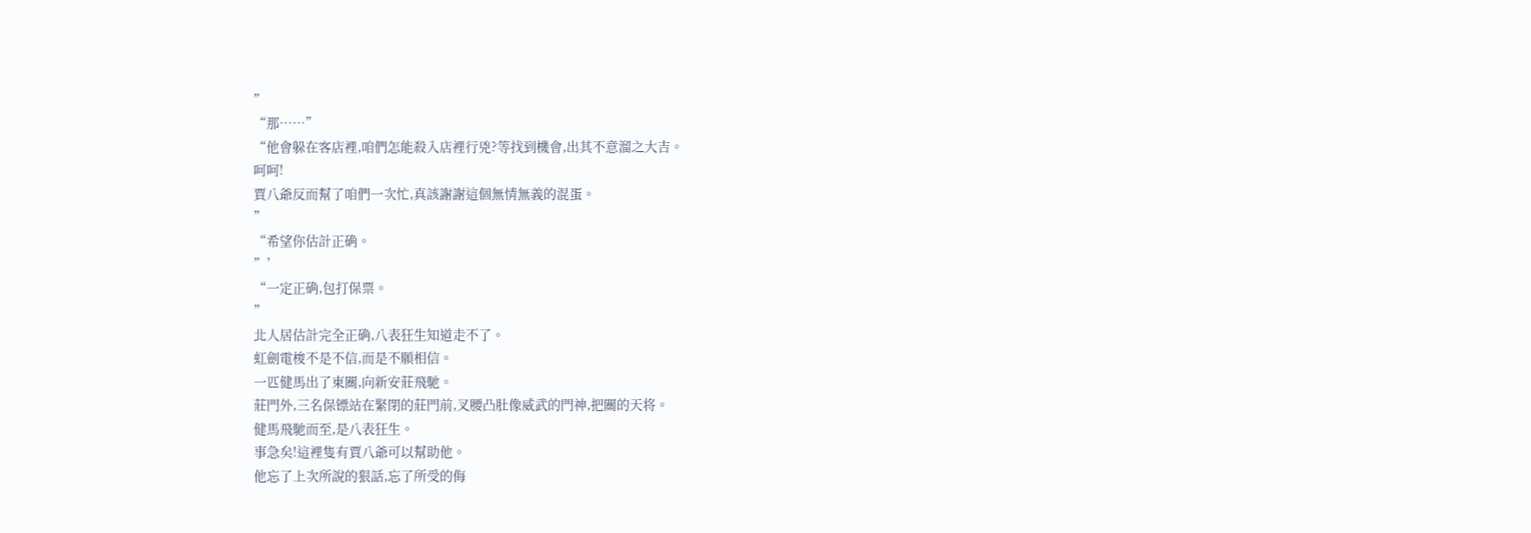”
“那……”
“他會躲在客店裡,咱們怎能殺入店裡行兇?等找到機會,出其不意溜之大吉。
呵呵!
賈八爺反而幫了咱們一次忙,真該謝謝這個無情無義的混蛋。
”
“希望你估計正确。
”’
“一定正确,包打保票。
”
北人居估計完全正确,八表狂生知道走不了。
虹劍電梭不是不信,而是不願相信。
一匹健馬出了東關,向新安莊飛馳。
莊門外,三名保镖站在緊閉的莊門前,叉腰凸肚像威武的門神,把關的天将。
健馬飛馳而至,是八表狂生。
事急矣!這裡隻有賈八爺可以幫助他。
他忘了上次所說的狠話,忘了所受的侮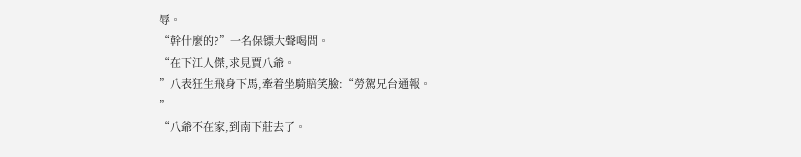辱。
“幹什麼的?”一名保镖大聲喝問。
“在下江人傑,求見賈八爺。
”八表狂生飛身下馬,牽着坐騎賠笑臉:“勞駕兄台通報。
”
“八爺不在家,到南下莊去了。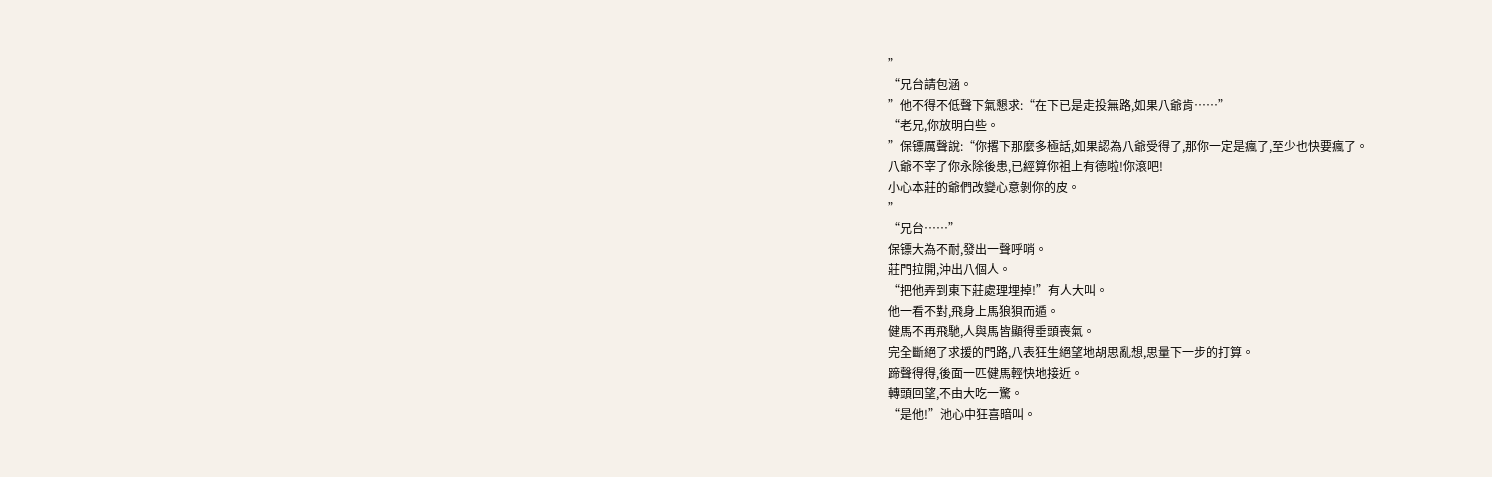”
“兄台請包涵。
”他不得不低聲下氣懇求:“在下已是走投無路,如果八爺肯……”
“老兄,你放明白些。
”保镖厲聲說:“你撂下那麼多極話,如果認為八爺受得了,那你一定是瘋了,至少也快要瘋了。
八爺不宰了你永除後患,已經算你祖上有德啦!你滾吧!
小心本莊的爺們改變心意剝你的皮。
”
“兄台……”
保镖大為不耐,發出一聲呼哨。
莊門拉開,沖出八個人。
“把他弄到東下莊處理埋掉!”有人大叫。
他一看不對,飛身上馬狼狽而遁。
健馬不再飛馳,人與馬皆顯得垂頭喪氣。
完全斷絕了求援的門路,八表狂生絕望地胡思亂想,思量下一步的打算。
蹄聲得得,後面一匹健馬輕快地接近。
轉頭回望,不由大吃一驚。
“是他!”池心中狂喜暗叫。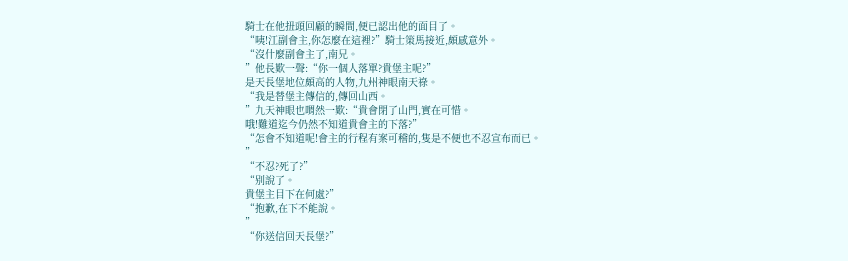騎士在他扭頭回顧的瞬間,便已認出他的面目了。
“咦!江副會主,你怎麼在這裡?”騎士策馬接近,頗感意外。
“沒什麼副會主了,南兄。
”他長歎一聲:“你一個人落單?貴堡主呢?”
是天長堡地位頗高的人物,九州神眼南天祿。
“我是替堡主傳信的,傳回山西。
”九天神眼也喟然一歎:“貴會閉了山門,實在可惜。
哦!難道迄今仍然不知道貴會主的下落?”
“怎會不知道呢!會主的行程有案可稽的,隻是不便也不忍宣布而已。
”
“不忍?死了?”
“别說了。
貴堡主目下在何處?”
“抱歉,在下不能說。
”
“你送信回天長堡?”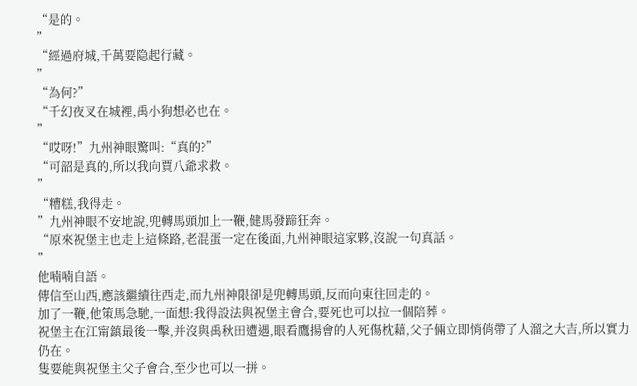“是的。
”
“經過府城,千萬要隐起行藏。
”
“為何?”
“千幻夜叉在城裡,禹小狗想必也在。
”
“哎呀!”九州神眼驚叫:“真的?”
“可韶是真的,所以我向賈八爺求救。
”
“糟糕,我得走。
”九州神眼不安地說,兜轉馬頭加上一鞭,健馬發蹄狂奔。
“原來祝堡主也走上這條路,老混蛋一定在後面,九州神眼這家夥,沒說一句真話。
”
他喃喃自語。
傳信至山西,應該繼續往西走,而九州神限卻是兜轉馬頭,反而向東往回走的。
加了一鞭,他策馬急馳,一面想:我得設法與祝堡主會合,要死也可以拉一個陪葬。
祝堡主在江甯鎮最後一擊,并沒與禹秋田遭遇,眼看鷹揚會的人死傷枕藉,父子倆立即悄俏帶了人溜之大吉,所以實力仍在。
隻要能與祝堡主父子會合,至少也可以一拼。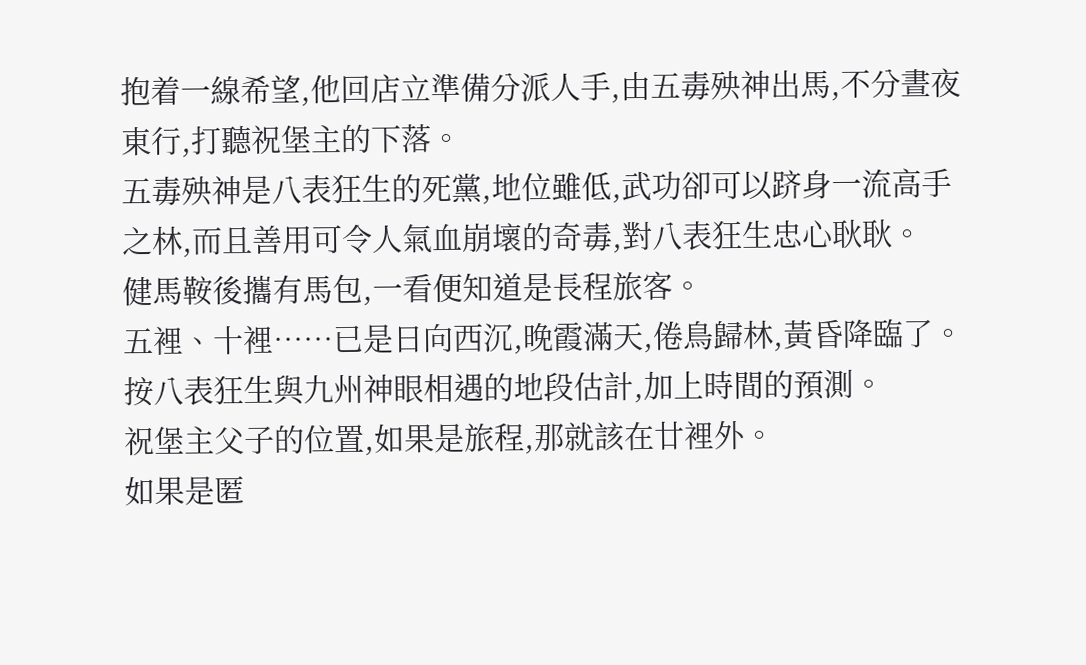抱着一線希望,他回店立準備分派人手,由五毒殃神出馬,不分晝夜東行,打聽祝堡主的下落。
五毒殃神是八表狂生的死黨,地位雖低,武功卻可以跻身一流高手之林,而且善用可令人氣血崩壞的奇毒,對八表狂生忠心耿耿。
健馬鞍後攜有馬包,一看便知道是長程旅客。
五裡、十裡……已是日向西沉,晚霞滿天,倦鳥歸林,黃昏降臨了。
按八表狂生與九州神眼相遇的地段估計,加上時間的預測。
祝堡主父子的位置,如果是旅程,那就該在廿裡外。
如果是匿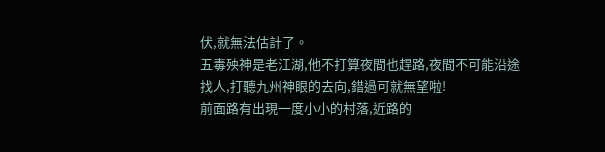伏,就無法估計了。
五毒殃神是老江湖,他不打算夜間也趕路,夜間不可能沿途找人,打聽九州神眼的去向,錯過可就無望啦!
前面路有出現一度小小的村落,近路的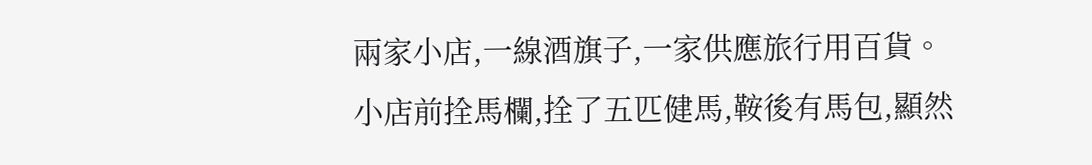兩家小店,一線酒旗子,一家供應旅行用百貨。
小店前拴馬欄,拴了五匹健馬,鞍後有馬包,顯然